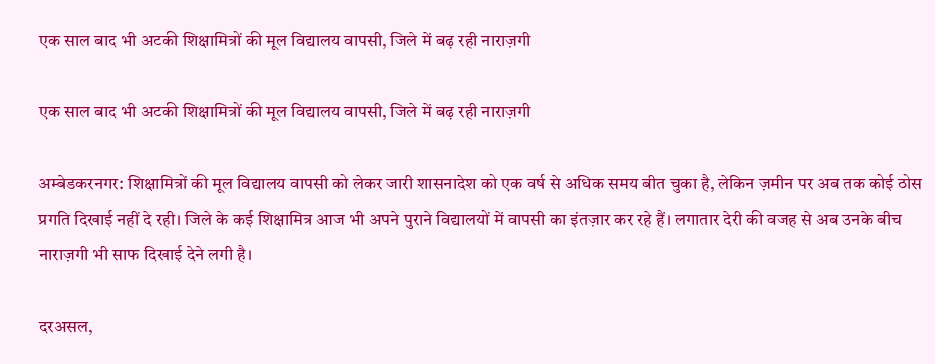एक साल बाद भी अटकी शिक्षामित्रों की मूल विद्यालय वापसी, जिले में बढ़ रही नाराज़गी

एक साल बाद भी अटकी शिक्षामित्रों की मूल विद्यालय वापसी, जिले में बढ़ रही नाराज़गी

अम्बेडकरनगर: शिक्षामित्रों की मूल विद्यालय वापसी को लेकर जारी शासनादेश को एक वर्ष से अधिक समय बीत चुका है, लेकिन ज़मीन पर अब तक कोई ठोस प्रगति दिखाई नहीं दे रही। जिले के कई शिक्षामित्र आज भी अपने पुराने विद्यालयों में वापसी का इंतज़ार कर रहे हैं। लगातार देरी की वजह से अब उनके बीच नाराज़गी भी साफ दिखाई देने लगी है।

दरअसल,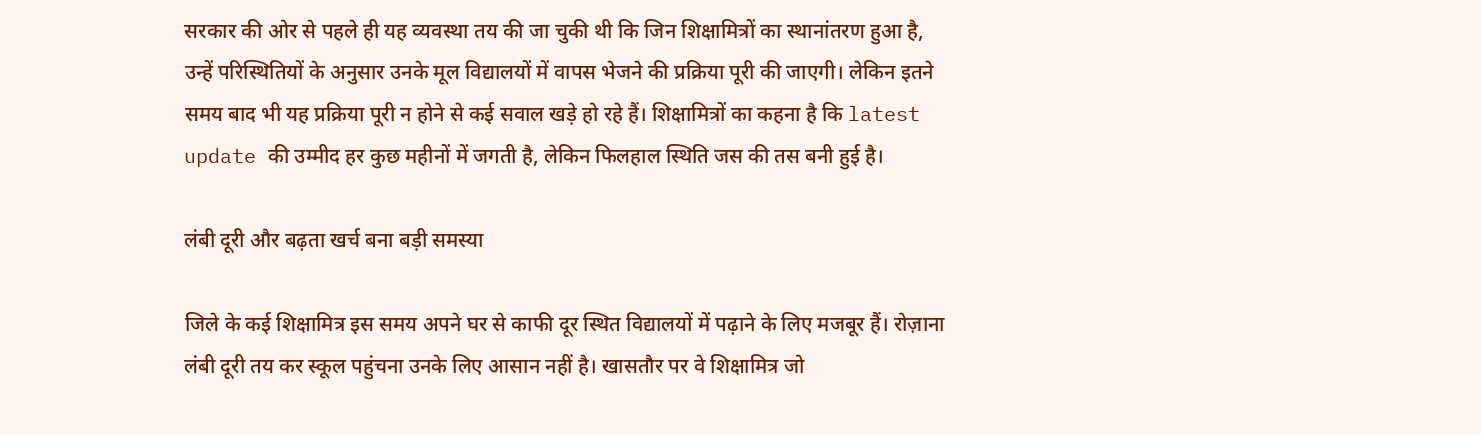सरकार की ओर से पहले ही यह व्यवस्था तय की जा चुकी थी कि जिन शिक्षामित्रों का स्थानांतरण हुआ है, उन्हें परिस्थितियों के अनुसार उनके मूल विद्यालयों में वापस भेजने की प्रक्रिया पूरी की जाएगी। लेकिन इतने समय बाद भी यह प्रक्रिया पूरी न होने से कई सवाल खड़े हो रहे हैं। शिक्षामित्रों का कहना है कि latest update की उम्मीद हर कुछ महीनों में जगती है, लेकिन फिलहाल स्थिति जस की तस बनी हुई है।

लंबी दूरी और बढ़ता खर्च बना बड़ी समस्या

जिले के कई शिक्षामित्र इस समय अपने घर से काफी दूर स्थित विद्यालयों में पढ़ाने के लिए मजबूर हैं। रोज़ाना लंबी दूरी तय कर स्कूल पहुंचना उनके लिए आसान नहीं है। खासतौर पर वे शिक्षामित्र जो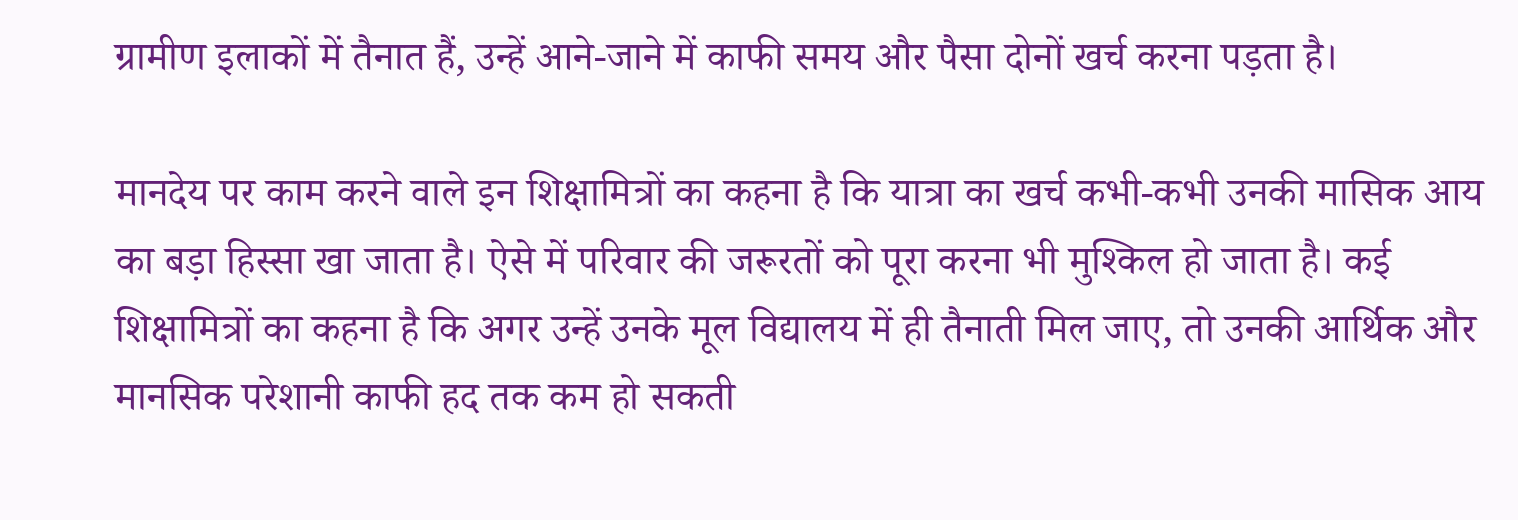ग्रामीण इलाकों में तैनात हैं, उन्हें आने-जाने में काफी समय और पैसा दोनों खर्च करना पड़ता है।

मानदेय पर काम करने वाले इन शिक्षामित्रों का कहना है कि यात्रा का खर्च कभी-कभी उनकी मासिक आय का बड़ा हिस्सा खा जाता है। ऐसे में परिवार की जरूरतों को पूरा करना भी मुश्किल हो जाता है। कई शिक्षामित्रों का कहना है कि अगर उन्हें उनके मूल विद्यालय में ही तैनाती मिल जाए, तो उनकी आर्थिक और मानसिक परेशानी काफी हद तक कम हो सकती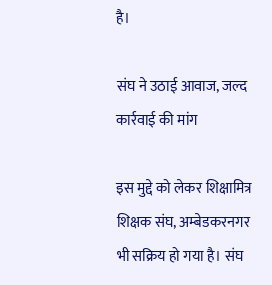है।

संघ ने उठाई आवाज, जल्द कार्रवाई की मांग

इस मुद्दे को लेकर शिक्षामित्र शिक्षक संघ, अम्बेडकरनगर भी सक्रिय हो गया है। संघ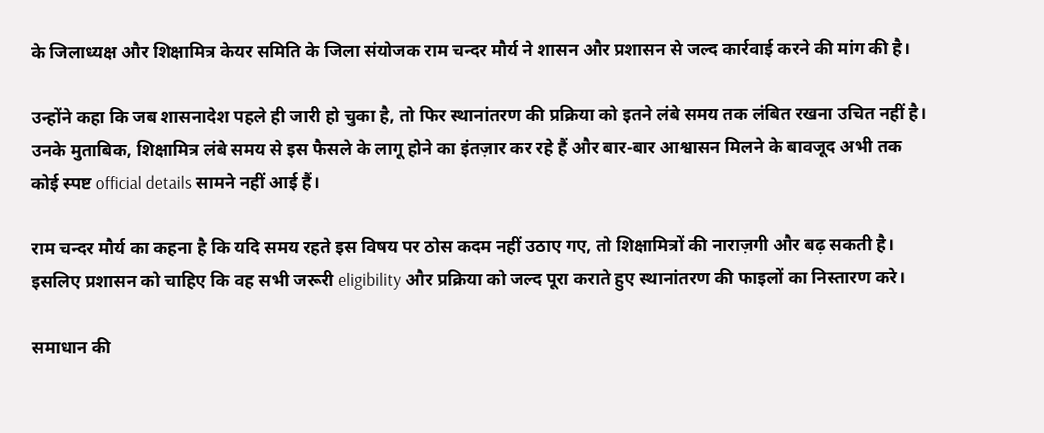के जिलाध्यक्ष और शिक्षामित्र केयर समिति के जिला संयोजक राम चन्दर मौर्य ने शासन और प्रशासन से जल्द कार्रवाई करने की मांग की है।

उन्होंने कहा कि जब शासनादेश पहले ही जारी हो चुका है, तो फिर स्थानांतरण की प्रक्रिया को इतने लंबे समय तक लंबित रखना उचित नहीं है। उनके मुताबिक, शिक्षामित्र लंबे समय से इस फैसले के लागू होने का इंतज़ार कर रहे हैं और बार-बार आश्वासन मिलने के बावजूद अभी तक कोई स्पष्ट official details सामने नहीं आई हैं।

राम चन्दर मौर्य का कहना है कि यदि समय रहते इस विषय पर ठोस कदम नहीं उठाए गए, तो शिक्षामित्रों की नाराज़गी और बढ़ सकती है। इसलिए प्रशासन को चाहिए कि वह सभी जरूरी eligibility और प्रक्रिया को जल्द पूरा कराते हुए स्थानांतरण की फाइलों का निस्तारण करे।

समाधान की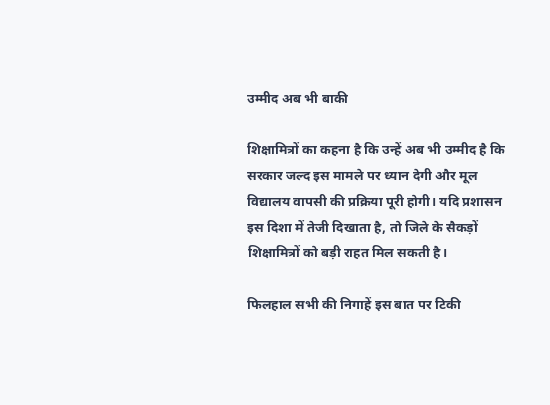उम्मीद अब भी बाकी

शिक्षामित्रों का कहना है कि उन्हें अब भी उम्मीद है कि सरकार जल्द इस मामले पर ध्यान देगी और मूल विद्यालय वापसी की प्रक्रिया पूरी होगी। यदि प्रशासन इस दिशा में तेजी दिखाता है, तो जिले के सैकड़ों शिक्षामित्रों को बड़ी राहत मिल सकती है।

फिलहाल सभी की निगाहें इस बात पर टिकी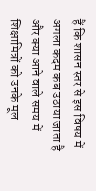हैं कि शासन स्तर से इस विषय में अगला कदम कब उठाया जाता है और क्या आने वाले समय में शिक्षामित्रों को उनके मूल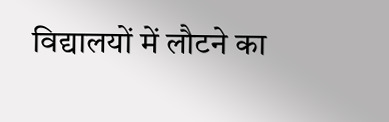विद्यालयों में लौटने का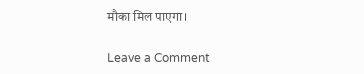मौका मिल पाएगा।

Leave a Comment